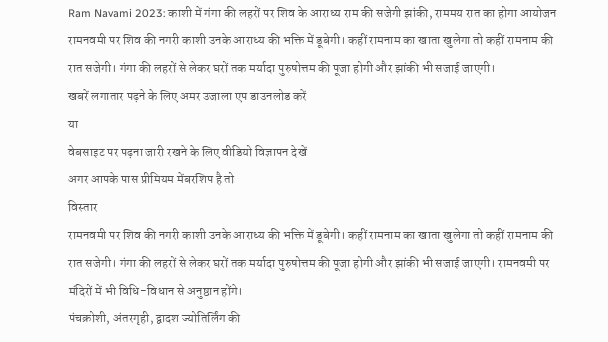Ram Navami 2023: काशी में गंगा की लहरों पर शिव के आराध्य राम की सजेगी झांकी, राममय रात का होगा आयोजन
रामनवमी पर शिव की नगरी काशी उनके आराध्य की भक्ति में डूबेगी। कहीं रामनाम का खाता खुलेगा तो कहीं रामनाम की रात सजेगी। गंगा की लहरों से लेकर घरों तक मर्यादा पुरुषोत्तम की पूजा होगी और झांकी भी सजाई जाएगी।
खबरें लगातार पढ़ने के लिए अमर उजाला एप डाउनलोड करें
या
वेबसाइट पर पढ़ना जारी रखने के लिए वीडियो विज्ञापन देखें
अगर आपके पास प्रीमियम मेंबरशिप है तो
विस्तार
रामनवमी पर शिव की नगरी काशी उनके आराध्य की भक्ति में डूबेगी। कहीं रामनाम का खाता खुलेगा तो कहीं रामनाम की रात सजेगी। गंगा की लहरों से लेकर घरों तक मर्यादा पुरुषोत्तम की पूजा होगी और झांकी भी सजाई जाएगी। रामनवमी पर मंदिरों में भी विधि-विधान से अनुष्ठान होंगे।
पंचक्रोशी, अंतरगृही, द्वादश ज्योतिर्लिंग की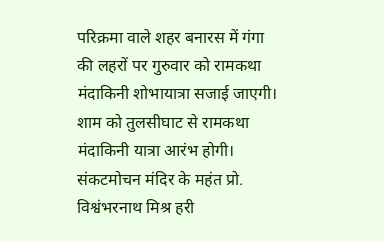परिक्रमा वाले शहर बनारस में गंगा की लहरों पर गुरुवार को रामकथा मंदाकिनी शोभायात्रा सजाई जाएगी। शाम को तुलसीघाट से रामकथा मंदाकिनी यात्रा आरंभ होगी। संकटमोचन मंदिर के महंत प्रो. विश्वंभरनाथ मिश्र हरी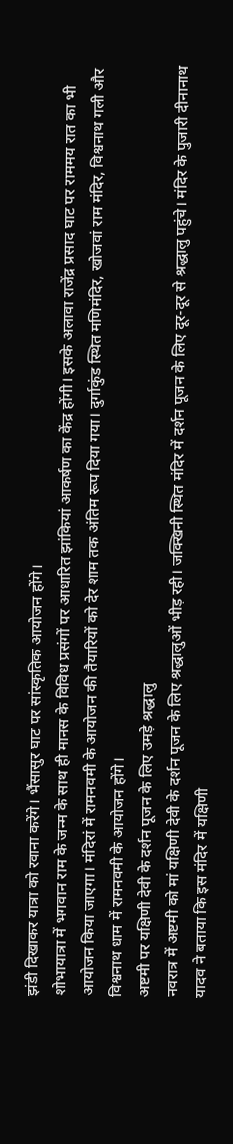झंडी दिखाकर यात्रा को रवाना करेंगे। भैंसासुर घाट पर सांस्कृतिक आयोजन होंगे।
शोभायात्रा में भगवान राम के जन्म के साथ ही मानस के विविध प्रसंगों पर आधारित झांकियां आकर्षण का केंद्र होंगी। इसके अलावा राजेंद्र प्रसाद घाट पर राममय रात का भी आयोजन किया जाएगा। मंदिरां में रामनवमी के आयोजन की तैयारियों को देर शाम तक अंतिम रूप दिया गया। दुर्गाकुंड स्थित मणिमंदिर, खोजवां राम मंदिर, विश्वनाथ गली और विश्वनाथ धाम में रामनवमी के आयोजन होंगे।
अष्टमी पर यक्षिणी देवी के दर्शन पूजन के लिए उमड़े श्रद्धालु
नवरात्र में अष्टमी को मां यक्षिणी देवी के दर्शन पूजन के लिए श्रद्धालुओं भीड़ रही। जक्खिनी स्थित मंदिर में दर्शन पूजन के लिए दूर-दूर से श्रद्धालु पहुंचे। मंदिर के पुजारी दीनानाथ यादव ने बताया कि इस मंदिर में यक्षिणी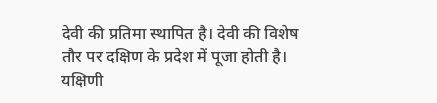देवी की प्रतिमा स्थापित है। देवी की विशेष तौर पर दक्षिण के प्रदेश में पूजा होती है। यक्षिणी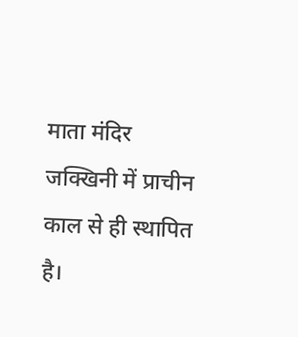माता मंदिर जक्खिनी में प्राचीन काल से ही स्थापित है।